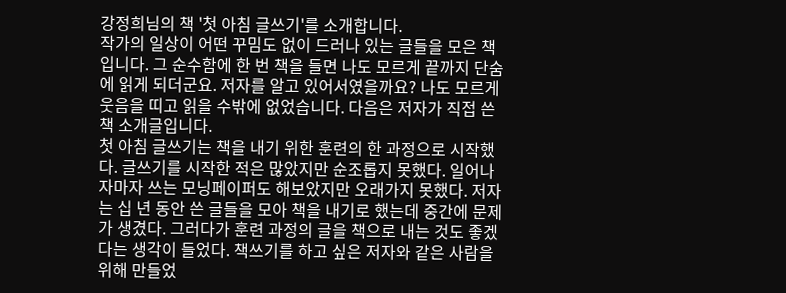강정희님의 책 '첫 아침 글쓰기'를 소개합니다.
작가의 일상이 어떤 꾸밈도 없이 드러나 있는 글들을 모은 책입니다. 그 순수함에 한 번 책을 들면 나도 모르게 끝까지 단숨에 읽게 되더군요. 저자를 알고 있어서였을까요? 나도 모르게 웃음을 띠고 읽을 수밖에 없었습니다. 다음은 저자가 직접 쓴 책 소개글입니다.
첫 아침 글쓰기는 책을 내기 위한 훈련의 한 과정으로 시작했다. 글쓰기를 시작한 적은 많았지만 순조롭지 못했다. 일어나자마자 쓰는 모닝페이퍼도 해보았지만 오래가지 못했다. 저자는 십 년 동안 쓴 글들을 모아 책을 내기로 했는데 중간에 문제가 생겼다. 그러다가 훈련 과정의 글을 책으로 내는 것도 좋겠다는 생각이 들었다. 책쓰기를 하고 싶은 저자와 같은 사람을 위해 만들었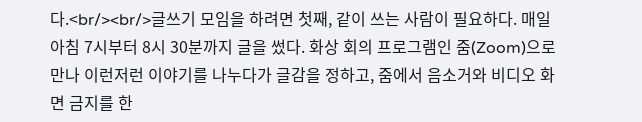다.<br/><br/>글쓰기 모임을 하려면 첫째, 같이 쓰는 사람이 필요하다. 매일 아침 7시부터 8시 30분까지 글을 썼다. 화상 회의 프로그램인 줌(Zoom)으로 만나 이런저런 이야기를 나누다가 글감을 정하고, 줌에서 음소거와 비디오 화면 금지를 한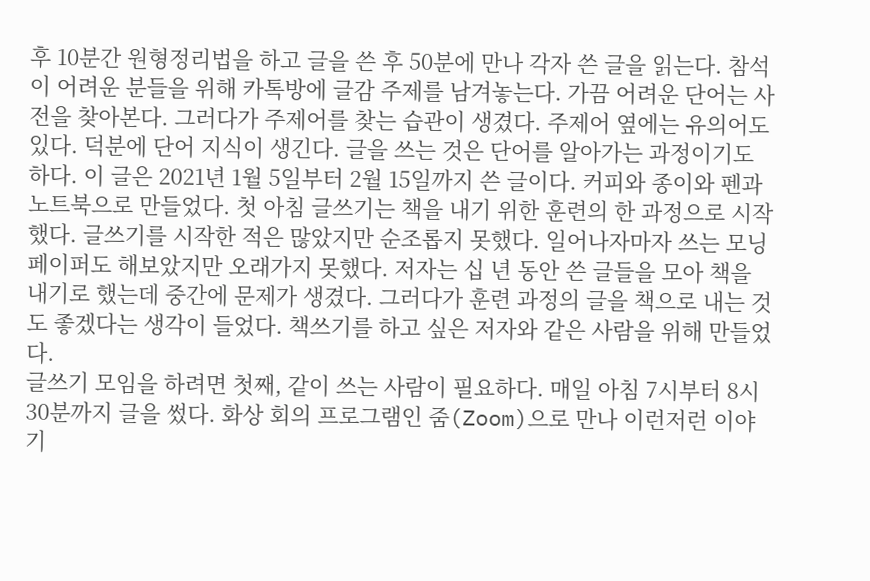후 10분간 원형정리법을 하고 글을 쓴 후 50분에 만나 각자 쓴 글을 읽는다. 참석이 어려운 분들을 위해 카톡방에 글감 주제를 남겨놓는다. 가끔 어려운 단어는 사전을 찾아본다. 그러다가 주제어를 찾는 습관이 생겼다. 주제어 옆에는 유의어도 있다. 덕분에 단어 지식이 생긴다. 글을 쓰는 것은 단어를 알아가는 과정이기도 하다. 이 글은 2021년 1월 5일부터 2월 15일까지 쓴 글이다. 커피와 종이와 펜과 노트북으로 만들었다. 첫 아침 글쓰기는 책을 내기 위한 훈련의 한 과정으로 시작했다. 글쓰기를 시작한 적은 많았지만 순조롭지 못했다. 일어나자마자 쓰는 모닝페이퍼도 해보았지만 오래가지 못했다. 저자는 십 년 동안 쓴 글들을 모아 책을 내기로 했는데 중간에 문제가 생겼다. 그러다가 훈련 과정의 글을 책으로 내는 것도 좋겠다는 생각이 들었다. 책쓰기를 하고 싶은 저자와 같은 사람을 위해 만들었다.
글쓰기 모임을 하려면 첫째, 같이 쓰는 사람이 필요하다. 매일 아침 7시부터 8시 30분까지 글을 썼다. 화상 회의 프로그램인 줌(Zoom)으로 만나 이런저런 이야기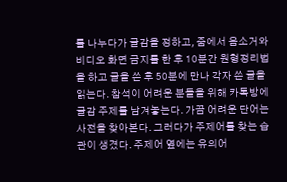를 나누다가 글감을 정하고, 줌에서 음소거와 비디오 화면 금지를 한 후 10분간 원형정리법을 하고 글을 쓴 후 50분에 만나 각자 쓴 글을 읽는다. 참석이 어려운 분들을 위해 카톡방에 글감 주제를 남겨놓는다. 가끔 어려운 단어는 사전을 찾아본다. 그러다가 주제어를 찾는 습관이 생겼다. 주제어 옆에는 유의어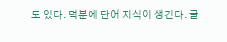도 있다. 덕분에 단어 지식이 생긴다. 글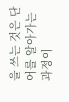을 쓰는 것은 단어를 알아가는 과정이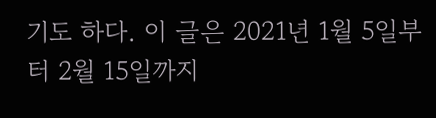기도 하다. 이 글은 2021년 1월 5일부터 2월 15일까지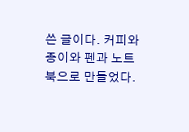쓴 글이다. 커피와 종이와 펜과 노트북으로 만들었다.